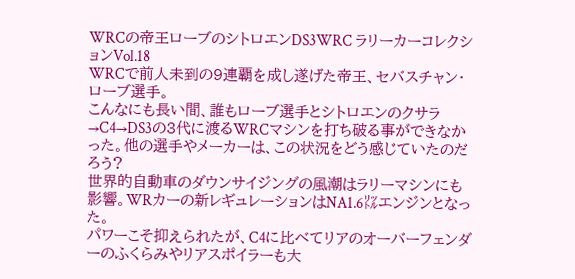WRCの帝王ローブのシトロエンDS3WRC ラリーカーコレクションVol.18
WRCで前人未到の9連覇を成し遂げた帝王、セバスチャン・ローブ選手。
こんなにも長い間、誰もローブ選手とシトロエンのクサラ→C4→DS3の3代に渡るWRCマシンを打ち破る事ができなかった。他の選手やメーカーは、この状況をどう感じていたのだろう?
世界的自動車のダウンサイジングの風潮はラリーマシンにも影響。WRカーの新レギュレーションはNA1.6㍑エンジンとなった。
パワーこそ抑えられたが、C4に比べてリアのオーバーフェンダーのふくらみやリアスポイラーも大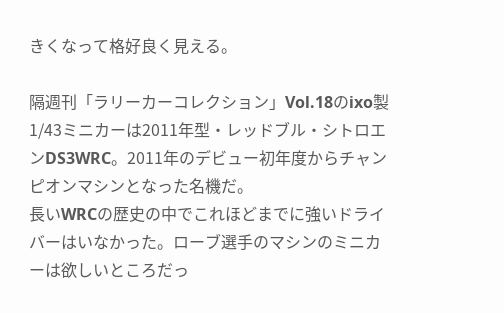きくなって格好良く見える。

隔週刊「ラリーカーコレクション」Vol.18のixo製1/43ミニカーは2011年型・レッドブル・シトロエンDS3WRC。2011年のデビュー初年度からチャンピオンマシンとなった名機だ。
長いWRCの歴史の中でこれほどまでに強いドライバーはいなかった。ローブ選手のマシンのミニカーは欲しいところだっ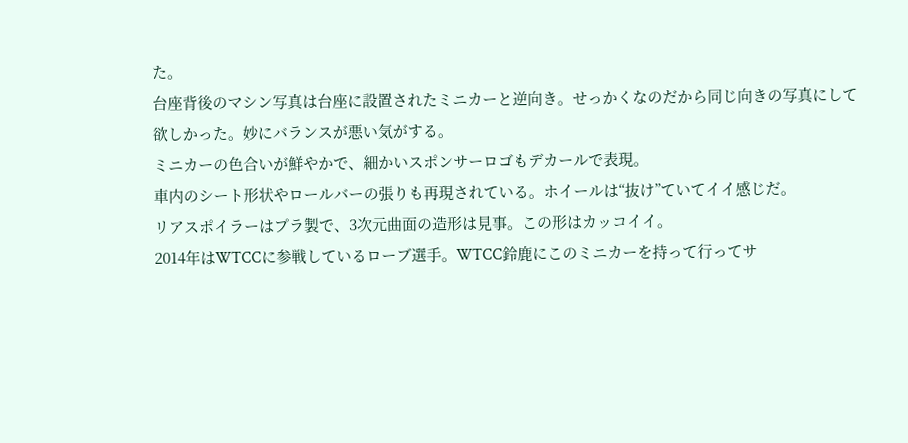た。
台座背後のマシン写真は台座に設置されたミニカーと逆向き。せっかくなのだから同じ向きの写真にして欲しかった。妙にバランスが悪い気がする。
ミニカーの色合いが鮮やかで、細かいスポンサーロゴもデカールで表現。
車内のシート形状やロールバーの張りも再現されている。ホイールは“抜け”ていてイイ感じだ。
リアスポイラーはプラ製で、3次元曲面の造形は見事。この形はカッコイイ。
2014年はWTCCに参戦しているローブ選手。WTCC鈴鹿にこのミニカーを持って行ってサ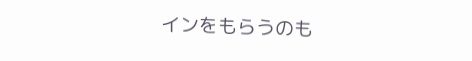インをもらうのも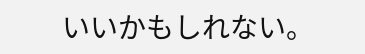いいかもしれない。